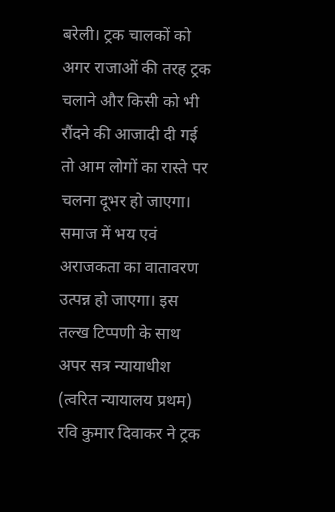बरेली। ट्रक चालकों को अगर राजाओं की तरह ट्रक चलाने और किसी को भी रौंदने की आजादी दी गई तो आम लोगों का रास्ते पर चलना दूभर हो जाएगा। समाज में भय एवं अराजकता का वातावरण उत्पन्न हो जाएगा। इस तल्ख टिप्पणी के साथ अपर सत्र न्यायाधीश (त्वरित न्यायालय प्रथम) रवि कुमार दिवाकर ने ट्रक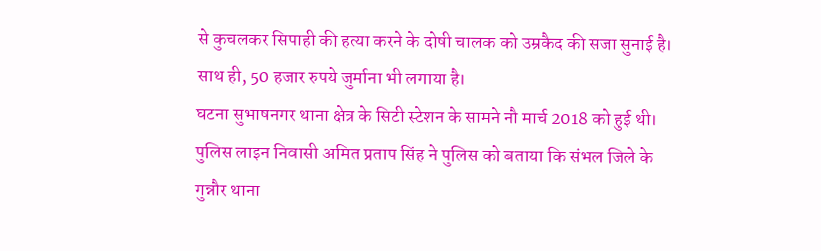से कुचलकर सिपाही की हत्या करने के दोषी चालक को उम्रकैद की सजा सुनाई है। साथ ही, 50 हजार रुपये जुर्माना भी लगाया है।
घटना सुभाषनगर थाना क्षेत्र के सिटी स्टेशन के सामने नौ मार्च 2018 को हुई थी। पुलिस लाइन निवासी अमित प्रताप सिंह ने पुलिस को बताया कि संभल जिले के गुन्नौर थाना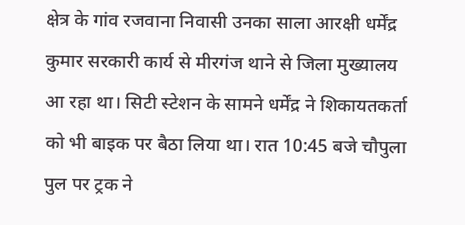क्षेत्र के गांव रजवाना निवासी उनका साला आरक्षी धर्मेंद्र कुमार सरकारी कार्य से मीरगंज थाने से जिला मुख्यालय आ रहा था। सिटी स्टेशन के सामने धर्मेंद्र ने शिकायतकर्ता को भी बाइक पर बैठा लिया था। रात 10:45 बजे चौपुला पुल पर ट्रक ने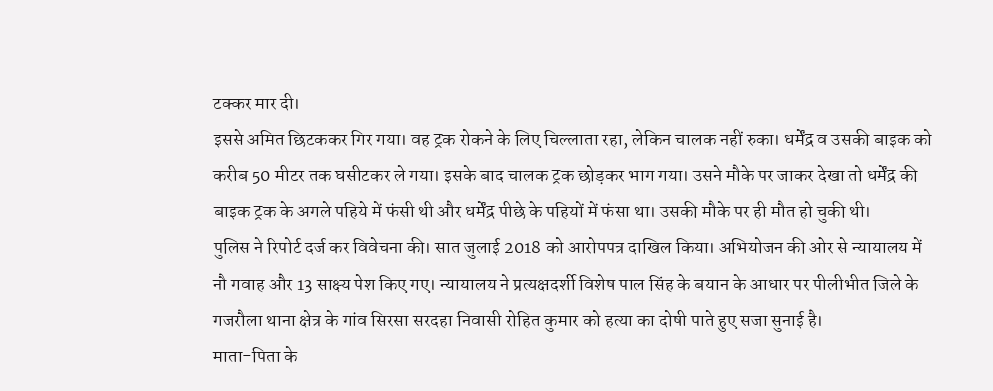टक्कर मार दी।
इससे अमित छिटककर गिर गया। वह ट्रक रोकने के लिए चिल्लाता रहा, लेकिन चालक नहीं रुका। धर्मेंद्र व उसकी बाइक को करीब 50 मीटर तक घसीटकर ले गया। इसके बाद चालक ट्रक छोड़कर भाग गया। उसने मौके पर जाकर देखा तो धर्मेंद्र की बाइक ट्रक के अगले पहिये में फंसी थी और धर्मेंद्र पीछे के पहियों में फंसा था। उसकी मौके पर ही मौत हो चुकी थी।
पुलिस ने रिपोर्ट दर्ज कर विवेचना की। सात जुलाई 2018 को आरोपपत्र दाखिल किया। अभियोजन की ओर से न्यायालय में नौ गवाह और 13 साक्ष्य पेश किए गए। न्यायालय ने प्रत्यक्षदर्शी विशेष पाल सिंह के बयान के आधार पर पीलीभीत जिले के गजरौला थाना क्षेत्र के गांव सिरसा सरदहा निवासी रोहित कुमार को हत्या का दोषी पाते हुए सजा सुनाई है।
माता-पिता के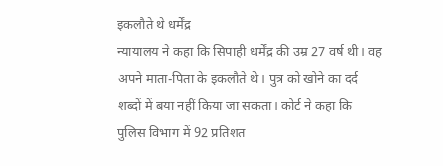इकलौते थे धर्मेंद्र
न्यायालय ने कहा कि सिपाही धर्मेंद्र की उम्र 27 वर्ष थी। वह अपने माता-पिता के इकलौते थे। पुत्र को खोने का दर्द शब्दों में बया नहीं किया जा सकता। कोर्ट ने कहा कि पुलिस विभाग में 92 प्रतिशत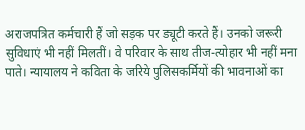अराजपत्रित कर्मचारी हैं जो सड़क पर ड्यूटी करते हैं। उनको जरूरी सुविधाएं भी नहीं मिलतीं। वे परिवार के साथ तीज-त्योहार भी नहीं मना पाते। न्यायालय ने कविता के जरिये पुलिसकर्मियों की भावनाओं का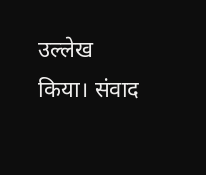उल्लेख किया। संवाद